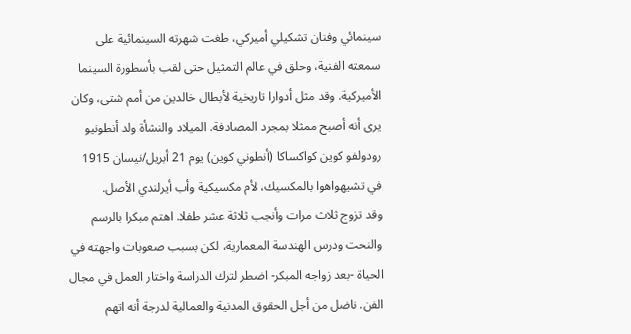سينمائي وفنان تشكيلي أميركي، طغت شهرته السينمائية على سمعته الفنية، وحلق في عالم التمثيل حتى لقب بأسطورة السينما الأميركية. وقد مثل أدوارا تاريخية لأبطال خالدين من أمم شتى، وكان يرى أنه أصبح ممثلا بمجرد المصادفة. الميلاد والنشأة ولد أنطونيو رودولفو كوين كواكساكا (أنطوني كوين) يوم 21 أبريل/نيسان 1915 في تشيهواهوا بالمكسيك، لأم مكسيكية وأب أيرلندي الأصل.
وقد تزوج ثلاث مرات وأنجب ثلاثة عشر طفلا. اهتم مبكرا بالرسم والنحت ودرس الهندسة المعمارية، لكن بسبب صعوبات واجهته في الحياة -بعد زواجه المبكر- اضطر لترك الدراسة واختار العمل في مجال الفن. ناضل من أجل الحقوق المدنية والعمالية لدرجة أنه اتهم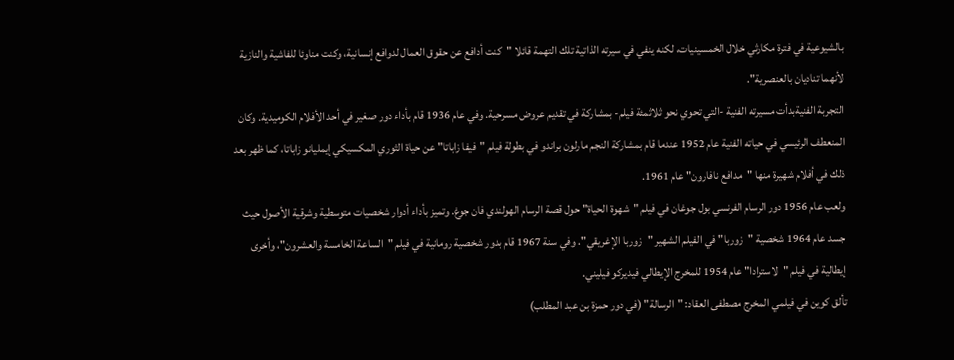بالشيوعية في فترة مكارثي خلال الخمسينيات، لكنه ينفي في سيرته الذاتية تلك التهمة قائلا "كنت أدافع عن حقوق العمال لدوافع إنسانية، وكنت مناوئا للفاشية والنازية لأنهما تناديان بالعنصرية".
التجربة الفنيةبدأت مسيرته الفنية -التي تحوي نحو ثلاثمئة فيلم- بمشاركة في تقديم عروض مسرحية. وفي عام 1936 قام بأداء دور صغير في أحد الأفلام الكوميدية. وكان المنعطف الرئيسي في حياته الفنية عام 1952 عندما قام بمشاركة النجم مارلون براندو في بطولة فيلم "فيفا زاباتا" عن حياة الثوري المكسيكي إيمليانو زاباتا، كما ظهر بعد ذلك في أفلام شهيرة منها "مدافع نافارون" عام 1961.
ولعب عام 1956 دور الرسام الفرنسي بول جوغان في فيلم "شهوة الحياة" حول قصة الرسام الهولندي فان جوغ. وتميز بأداء أدوار شخصيات متوسطية وشرقية الأصول حيث جسد عام 1964 شخصية "زوربا" في الفيلم الشهير "زوربا الإغريقي". وفي سنة 1967 قام بدور شخصية رومانية في فيلم "الساعة الخامسة والعشرون"، وأخرى إيطالية في فيلم "لاسترادا" عام 1954 للمخرج الإيطالي فيديركو فيليني.
تألق كوين في فيلمي المخرج مصطفى العقاد: "الرسالة" (في دور حمزة بن عبد المطلب)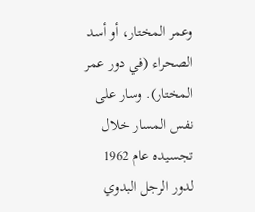وعمر المختار، أو أسد الصحراء (في دور عمر المختار). وسار على نفس المسار خلال تجسيده عام 1962 لدور الرجل البدوي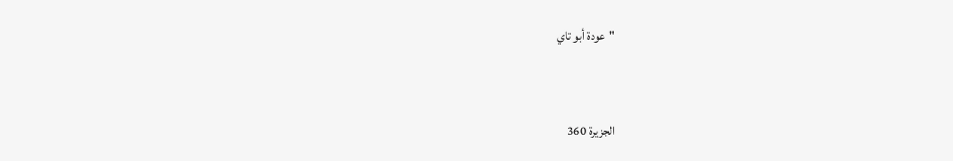"عودة أبو تاي


الجزيرة 360